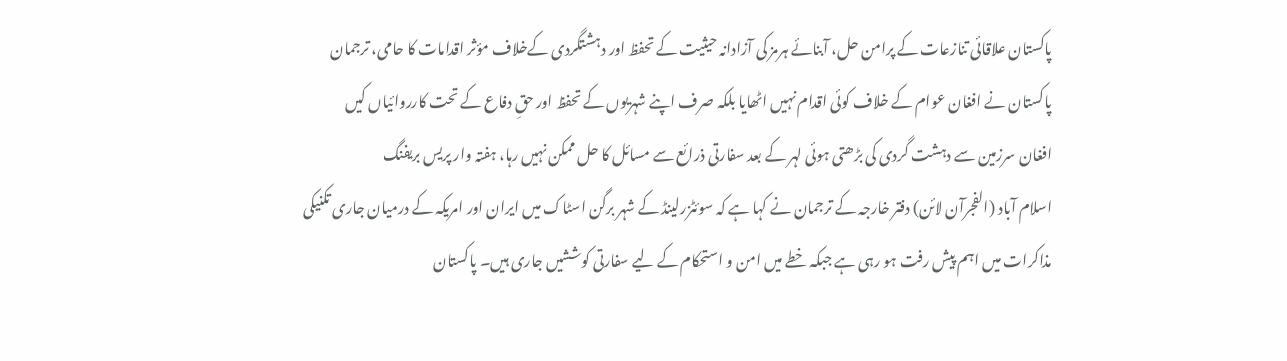پاکستان علاقائی تنازعات کے پرامن حل، آبنائے ہرمز کی آزادانہ حیثیت کے تحفظ اور دہشتگردی کےخلاف مؤثر اقدامات کا حامی، ترجمان
پاکستان نے افغان عوام کے خلاف کوئی اقدام نہیں اٹھایا بلکہ صرف اپنے شہریوں کے تحفظ اور حقِ دفاع کے تحت کارروائیاں کیں
افغان سرزمین سے دہشت گردی کی بڑھتی ہوئی لہر کے بعد سفارتی ذرائع سے مسائل کا حل ممکن نہیں رہا، ہفتہ وار پریس بریفنگ
اسلام آباد (الفجرآن لائن) دفتر خارجہ کے ترجمان نے کہا ہے کہ سوئٹزرلینڈ کے شہر برگن اسٹاک میں ایران اور امریکہ کے درمیان جاری تکنیکی مذاکرات میں اہم پیش رفت ہو رہی ہے جبکہ خطے میں امن و استحکام کے لیے سفارتی کوششیں جاری ہیں۔ پاکستان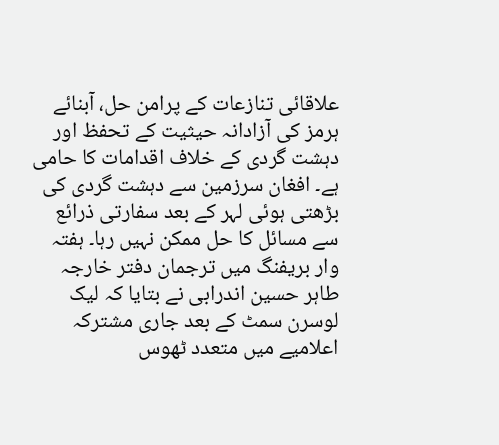علاقائی تنازعات کے پرامن حل، آبنائے ہرمز کی آزادانہ حیثیت کے تحفظ اور دہشت گردی کے خلاف اقدامات کا حامی ہے۔ افغان سرزمین سے دہشت گردی کی بڑھتی ہوئی لہر کے بعد سفارتی ذرائع سے مسائل کا حل ممکن نہیں رہا۔ ہفتہ وار بریفنگ میں ترجمان دفتر خارجہ طاہر حسین اندرابی نے بتایا کہ لیک لوسرن سمٹ کے بعد جاری مشترکہ اعلامیے میں متعدد ٹھوس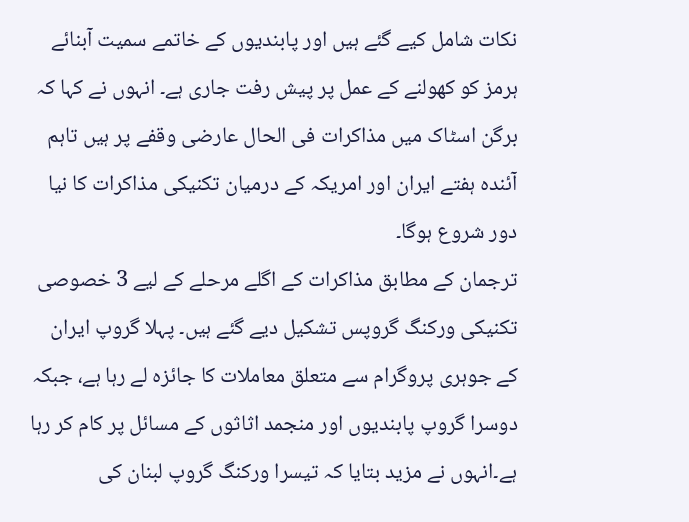نکات شامل کیے گئے ہیں اور پابندیوں کے خاتمے سمیت آبنائے ہرمز کو کھولنے کے عمل پر پیش رفت جاری ہے۔ انہوں نے کہا کہ برگن اسٹاک میں مذاکرات فی الحال عارضی وقفے پر ہیں تاہم آئندہ ہفتے ایران اور امریکہ کے درمیان تکنیکی مذاکرات کا نیا دور شروع ہوگا۔
ترجمان کے مطابق مذاکرات کے اگلے مرحلے کے لیے 3 خصوصی تکنیکی ورکنگ گروپس تشکیل دیے گئے ہیں۔ پہلا گروپ ایران کے جوہری پروگرام سے متعلق معاملات کا جائزہ لے رہا ہے، جبکہ دوسرا گروپ پابندیوں اور منجمد اثاثوں کے مسائل پر کام کر رہا ہے۔انہوں نے مزید بتایا کہ تیسرا ورکنگ گروپ لبنان کی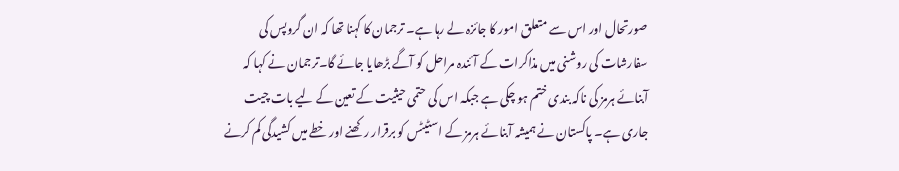صورتحال اور اس سے متعلق امور کا جائزہ لے رہا ہے۔ ترجمان کا کہنا تھا کہ ان گروپس کی سفارشات کی روشنی میں مذاکرات کے آئندہ مراحل کو آگے بڑھایا جائے گا۔ترجمان نے کہا کہ آبنائے ہرمز کی ناکہ بندی ختم ہو چکی ہے جبکہ اس کی حتمی حیثیت کے تعین کے لیے بات چیت جاری ہے۔ پاکستان نے ہمیشہ آبنائے ہرمز کے اسٹیٹس کو برقرار رکھنے اور خطے میں کشیدگی کم کرنے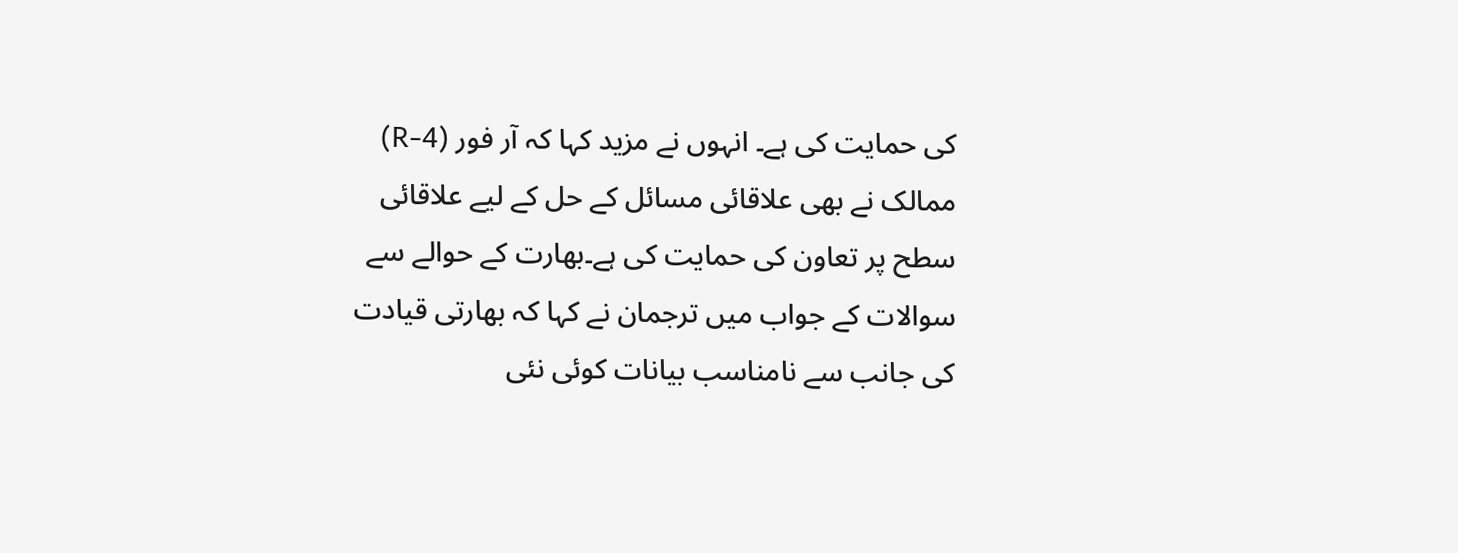کی حمایت کی ہے۔ انہوں نے مزید کہا کہ آر فور (R-4) ممالک نے بھی علاقائی مسائل کے حل کے لیے علاقائی سطح پر تعاون کی حمایت کی ہے۔بھارت کے حوالے سے سوالات کے جواب میں ترجمان نے کہا کہ بھارتی قیادت کی جانب سے نامناسب بیانات کوئی نئی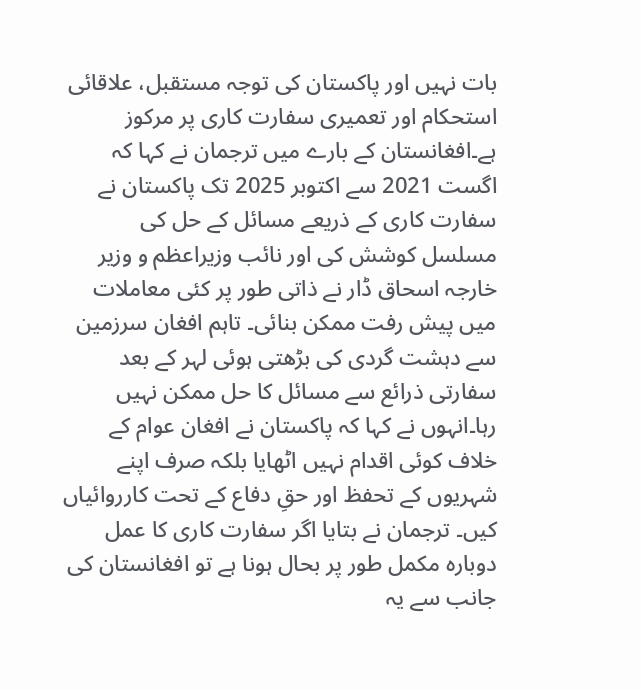بات نہیں اور پاکستان کی توجہ مستقبل، علاقائی استحکام اور تعمیری سفارت کاری پر مرکوز ہے۔افغانستان کے بارے میں ترجمان نے کہا کہ اگست 2021 سے اکتوبر 2025 تک پاکستان نے سفارت کاری کے ذریعے مسائل کے حل کی مسلسل کوشش کی اور نائب وزیراعظم و وزیر خارجہ اسحاق ڈار نے ذاتی طور پر کئی معاملات میں پیش رفت ممکن بنائی۔ تاہم افغان سرزمین سے دہشت گردی کی بڑھتی ہوئی لہر کے بعد سفارتی ذرائع سے مسائل کا حل ممکن نہیں رہا۔انہوں نے کہا کہ پاکستان نے افغان عوام کے خلاف کوئی اقدام نہیں اٹھایا بلکہ صرف اپنے شہریوں کے تحفظ اور حقِ دفاع کے تحت کارروائیاں کیں۔ ترجمان نے بتایا اگر سفارت کاری کا عمل دوبارہ مکمل طور پر بحال ہونا ہے تو افغانستان کی جانب سے یہ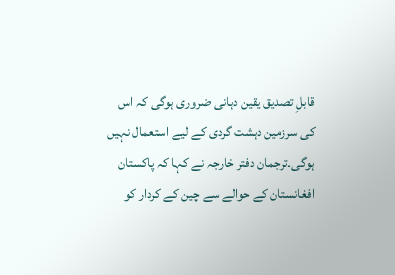قابلِ تصدیق یقین دہانی ضروری ہوگی کہ اس کی سرزمین دہشت گردی کے لیے استعمال نہیں ہوگی۔ترجمان دفتر خارجہ نے کہا کہ پاکستان افغانستان کے حوالے سے چین کے کردار کو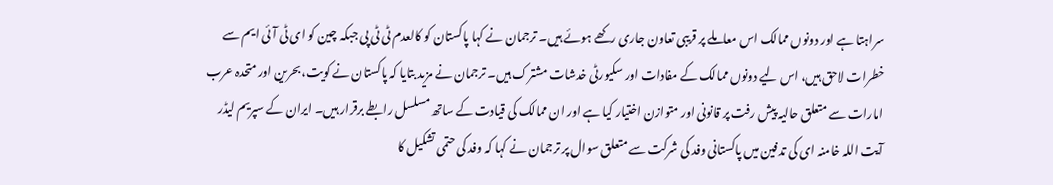سراہتا ہے اور دونوں ممالک اس معاملے پر قریبی تعاون جاری رکھے ہوئے ہیں۔ ترجمان نے کہا پاکستان کو کالعدم ٹی ٹی پی جبکہ چین کو ای ٹی آئی ایم سے خطرات لاحق ہیں، اس لیے دونوں ممالک کے مفادات اور سکیورٹی خدشات مشترک ہیں۔ ترجمان نے مزید بتایا کہ پاکستان نے کویت، بحرین اور متحدہ عرب امارات سے متعلق حالیہ پیش رفت پر قانونی اور متوازن اختیار کیا ہے اور ان ممالک کی قیادت کے ساتھ مسلسل رابطے برقرار ہیں۔ ایران کے سپریم لیڈر آیت اللہ خامنہ ای کی تدفین میں پاکستانی وفد کی شرکت سے متعلق سوال پر ترجمان نے کہا کہ وفد کی حتمی تشکیل کا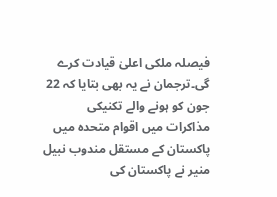فیصلہ ملکی اعلیٰ قیادت کرے گی۔ترجمان نے یہ بھی بتایا کہ 22 جون کو ہونے والے تکنیکی مذاکرات میں اقوام متحدہ میں پاکستان کے مستقل مندوب نبیل منیر نے پاکستان کی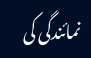نمائندگی کی